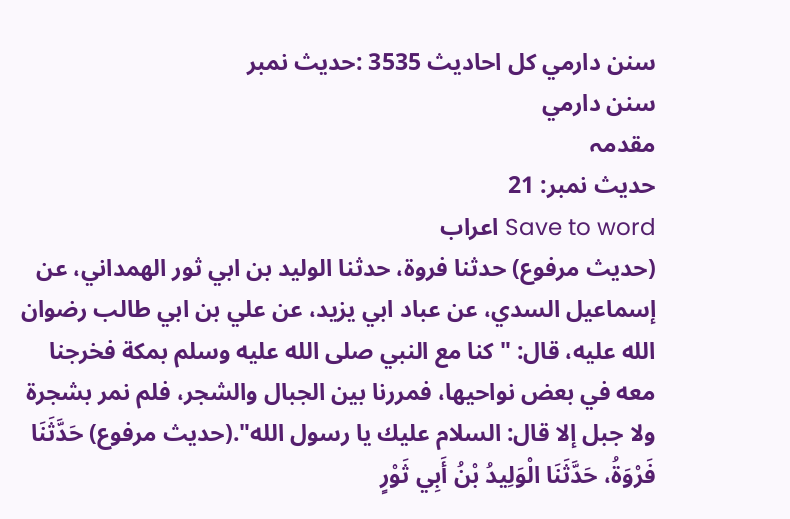سنن دارمي کل احادیث 3535 :حدیث نمبر
سنن دارمي
مقدمہ
حدیث نمبر: 21
Save to word اعراب
(حديث مرفوع) حدثنا فروة، حدثنا الوليد بن ابي ثور الهمداني، عن إسماعيل السدي، عن عباد ابي يزيد، عن علي بن ابي طالب رضوان الله عليه، قال: "كنا مع النبي صلى الله عليه وسلم بمكة فخرجنا معه في بعض نواحيها، فمررنا بين الجبال والشجر، فلم نمر بشجرة ولا جبل إلا قال: السلام عليك يا رسول الله".(حديث مرفوع) حَدَّثَنَا فَرْوَةُ، حَدَّثَنَا الْوَلِيدُ بْنُ أَبِي ثَوْرٍ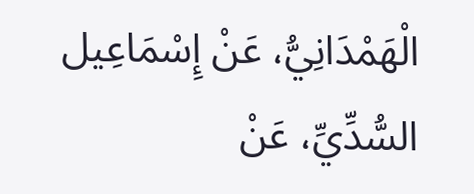الْهَمْدَانِيُّ، عَنْ إِسْمَاعِيل السُّدِّيِّ، عَنْ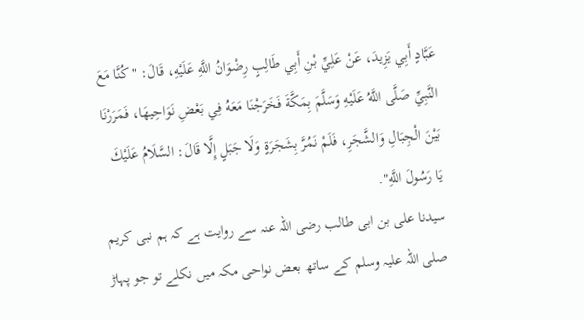عَبَّادٍ أَبِي يَزِيدَ، عَنْ عَلِيِّ بْنِ أَبِي طَالِبٍ رِضْوَانُ اللَّهِ عَلَيْهِ، قَالَ: "كُنَّا مَعَ النَّبِيِّ صَلَّى اللَّهُ عَلَيْهِ وَسَلَّمَ بِمَكَّةَ فَخَرَجْنَا مَعَهُ فِي بَعْضِ نَوَاحِيهَا، فَمَرَرْنَا بَيْنَ الْجِبَالِ وَالشَّجَرِ، فَلَمْ نَمُرَّ بِشَجَرَةٍ وَلَا جَبَلٍ إِلَّا قَالَ: السَّلَامُ عَلَيْكَ يَا رَسُولَ اللَّهِ".
سیدنا علی بن ابی طالب رضی اللہ عنہ سے روایت ہے کہ ہم نبی کریم صلی اللہ علیہ وسلم کے ساتھ بعض نواحی مکہ میں نکلے تو جو پہاڑ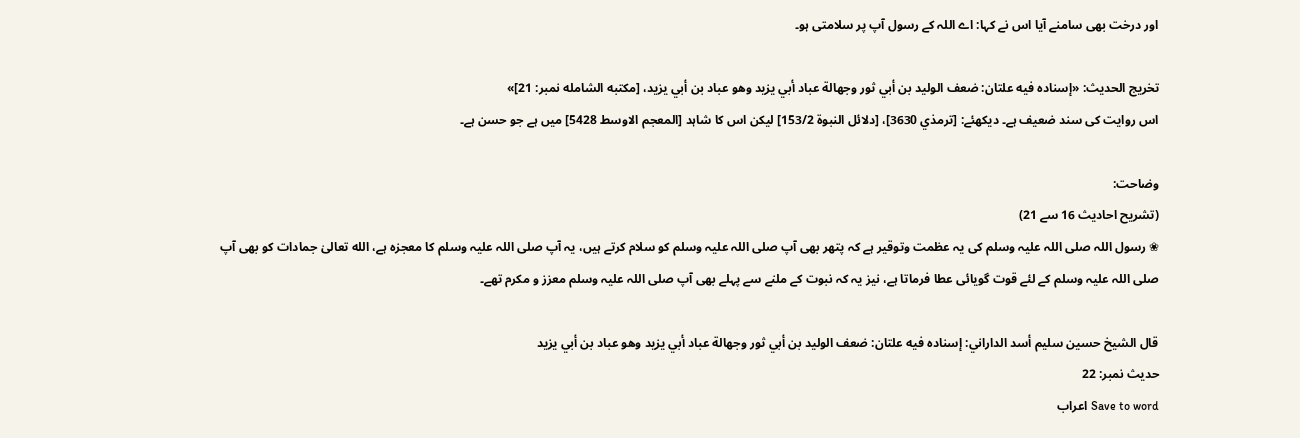اور درخت بھی سامنے آیا اس نے کہا: اے اللہ کے رسول آپ پر سلامتی ہو۔

تخریج الحدیث: «إسناده فيه علتان: ضعف الوليد بن أبي ثور وجهالة عباد أبي يزيد وهو عباد بن أبي يزيد، [مكتبه الشامله نمبر: 21]»
اس روایت کی سند ضعیف ہے۔ دیکھئے: [ترمذي 3630]، [دلائل النبوة 153/2] لیکن اس کا شاہد [المعجم الاوسط 5428] میں ہے جو حسن ہے۔

وضاحت:
(تشریح احادیث 16 سے 21)
❀ رسول اللہ صلی اللہ علیہ وسلم کی یہ عظمت وتوقیر ہے کہ پتھر بھی آپ صلی اللہ علیہ وسلم کو سلام کرتے ہیں، یہ آپ صلی اللہ علیہ وسلم کا معجزہ ہے، الله تعالیٰ جمادات کو بھی آپ صلی اللہ علیہ وسلم کے لئے قوت گویائی عطا فرماتا ہے، نیز یہ کہ نبوت کے ملنے سے پہلے بھی آپ صلی اللہ علیہ وسلم معزز و مکرم تھے۔

قال الشيخ حسين سليم أسد الداراني: إسناده فيه علتان: ضعف الوليد بن أبي ثور وجهالة عباد أبي يزيد وهو عباد بن أبي يزيد
حدیث نمبر: 22
Save to word اعراب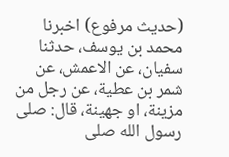(حديث مرفوع) اخبرنا محمد بن يوسف، حدثنا سفيان، عن الاعمش، عن شمر بن عطية، عن رجل من مزينة، او جهينة، قال: صلى رسول الله صلى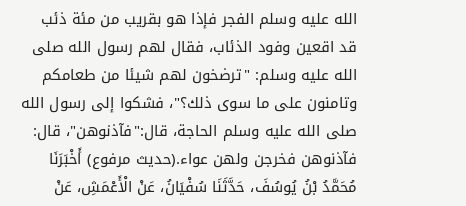الله عليه وسلم الفجر فإذا هو بقريب من مئة ذئب قد اقعين وفود الذئاب، فقال لهم رسول الله صلى الله عليه وسلم: "ترضخون لهم شيئا من طعامكم وتامنون على ما سوى ذلك؟"، فشكوا إلى رسول الله صلى الله عليه وسلم الحاجة، قال:"فآذنوهن"، قال: فآذنوهن فخرجن ولهن عواء.(حديث مرفوع) أَخْبَرَنَا مُحَمَّدُ بْنُ يُوسُفَ، حَدَّثَنَا سُفْيَانُ، عَنْ الْأَعْمَشِ، عَنْ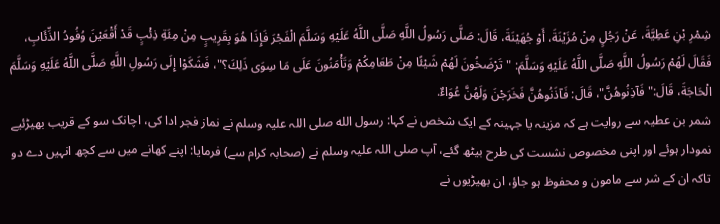شِمْرِ بْنِ عَطِيَّةَ، عَنْ رَجُلٍ مِنْ مُزَيْنَةَ، أَوْ جُهَيْنَةَ، قَالَ: صَلَّى رَسُولُ اللَّهِ صَلَّى اللَّهُ عَلَيْهِ وَسَلَّمَ الْفَجْرَ فَإِذَا هُوَ بِقَرِيبٍ مِنْ مِئَةِ ذِئْبٍ قَدْ أَقْعَيْنَ وُفُودُ الذِّئَابِ، فَقَالَ لَهُمْ رَسُولُ اللَّهِ صَلَّى اللَّهُ عَلَيْهِ وَسَلَّمَ: "تَرْضَخُونَ لَهُمْ شَيْئًا مِنْ طَعَامِكُمْ وَتَأْمَنُونَ عَلَى مَا سِوَى ذَلِكَ؟"، فَشَكَوْا إِلَى رَسُولِ اللَّهِ صَلَّى اللَّهُ عَلَيْهِ وَسَلَّمَ الْحَاجَةَ، قَالَ:"فَآذِنُوهُنَّ"، قَالَ: فَآذَنُوهُنَّ فَخَرَجْنَ وَلَهُنَّ عُوَاءٌ.
شمر بن عطیہ سے روایت ہے کہ مزینہ یا جہینہ کے ایک شخص نے کہا: رسول الله صلی اللہ علیہ وسلم نے نماز فجر ادا کی، اچانک سو کے قریب بھیڑئیے نمودار ہوئے اور اپنی مخصوص نشست کی طرح بیٹھ گئے، آپ صلی اللہ علیہ وسلم نے (صحابہ کرام سے) فرمایا: اپنے کھانے میں سے کچھ انہیں دے دو تاکہ ان کے شر سے مامون و محفوظ ہو جاؤ، ان بھیڑیوں نے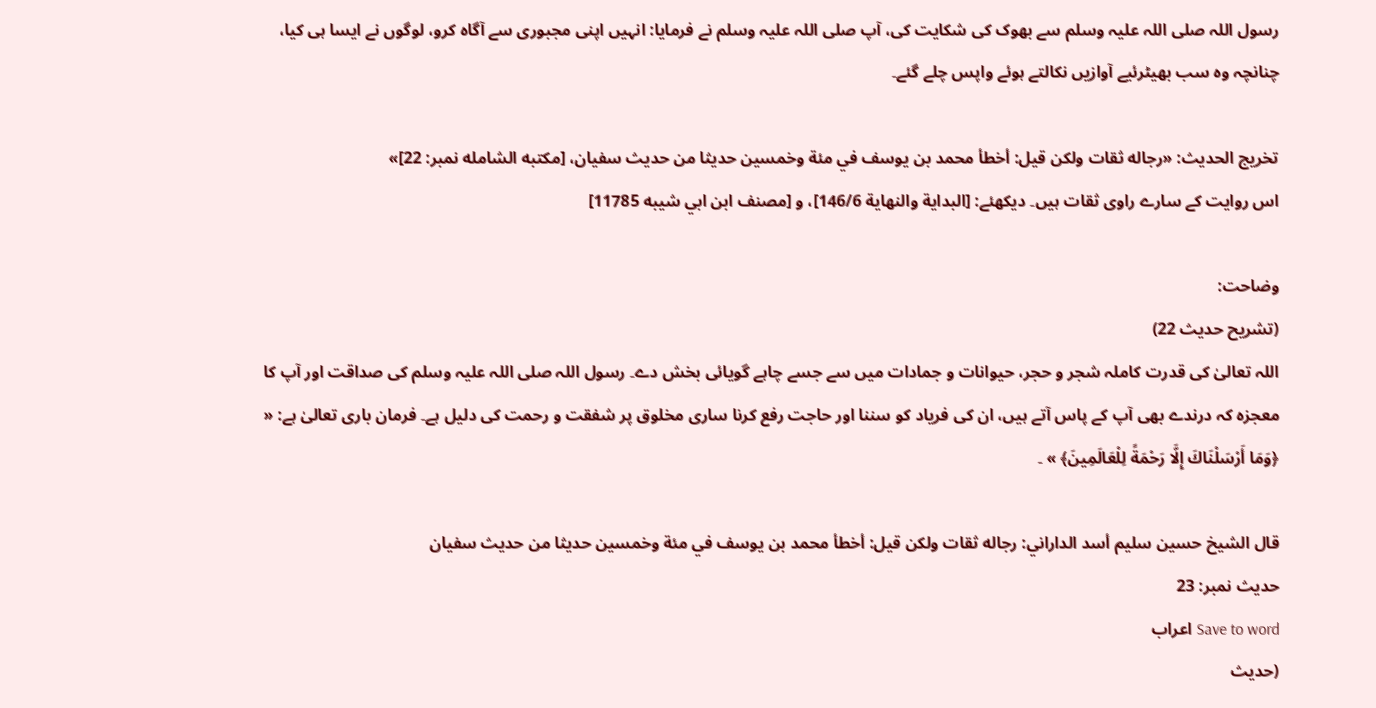رسول اللہ صلی اللہ علیہ وسلم سے بھوک کی شکایت کی، آپ صلی اللہ علیہ وسلم نے فرمایا: انہیں اپنی مجبوری سے آگاہ کرو، لوگوں نے ایسا ہی کیا، چنانچہ وہ سب بھیٹرئیے آوازیں نکالتے ہوئے واپس چلے گئے۔

تخریج الحدیث: «رجاله ثقات ولكن قيل: أخطأ محمد بن يوسف في مئة وخمسين حديثا من حديث سفيان، [مكتبه الشامله نمبر: 22]»
اس روایت کے سارے راوی ثقات ہیں۔ دیکھئے: [البداية والنهاية 146/6]، و [مصنف ابن ابي شيبه 11785]

وضاحت:
(تشریح حدیث 22)
اللہ تعالیٰ کی قدرت کاملہ شجر و حجر، حیوانات و جمادات میں سے جسے چاہے گویائی بخش دے۔ رسول اللہ صلی اللہ علیہ وسلم کی صداقت اور آپ کا معجزہ کہ درندے بھی آپ کے پاس آتے ہیں، ان کی فریاد کو سننا اور حاجت رفع کرنا ساری مخلوق پر شفقت و رحمت کی دلیل ہے۔ فرمان باری تعالیٰ ہے: « ﴿وَمَا أَرْسَلْنَاكَ إِلَّا رَحْمَةً لِلْعَالَمِينَ﴾ » ۔

قال الشيخ حسين سليم أسد الداراني: رجاله ثقات ولكن قيل: أخطأ محمد بن يوسف في مئة وخمسين حديثا من حديث سفيان
حدیث نمبر: 23
Save to word اعراب
(حديث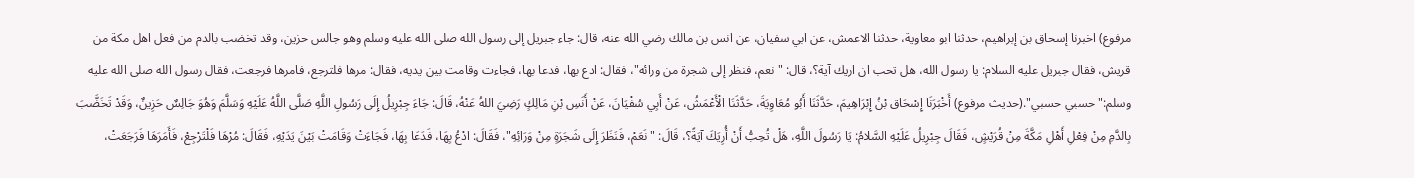مرفوع) اخبرنا إسحاق بن إبراهيم، حدثنا ابو معاوية، حدثنا الاعمش، عن ابي سفيان، عن انس بن مالك رضي الله عنه، قال: جاء جبريل إلى رسول الله صلى الله عليه وسلم وهو جالس حزين، وقد تخضب بالدم من فعل اهل مكة من قريش، فقال جبريل عليه السلام: يا رسول الله، هل تحب ان اريك آية؟، قال: "نعم، فنظر إلى شجرة من ورائه"، فقال: ادع بها، فدعا بها، فجاءت وقامت بين يديه، فقال: مرها فلترجع، فامرها فرجعت، فقال رسول الله صلى الله عليه وسلم:"حسبي حسبي".(حديث مرفوع) أَخْبَرَنَا إِسْحَاق بْنُ إِبْرَاهِيمَ، حَدَّثَنَا أَبُو مُعَاوِيَةَ، حَدَّثَنَا الْأَعْمَشُ، عَنْ أَبِي سُفْيَانَ، عَنْ أَنَسِ بْنِ مَالِكٍ رَضِيَ اللهُ عَنْهُ، قَالَ: جَاءَ جِبْرِيلُ إِلَى رَسُولِ اللَّهِ صَلَّى اللَّهُ عَلَيْهِ وَسَلَّمَ وَهُوَ جَالِسٌ حَزِينٌ، وَقَدْ تَخَضَّبَ بِالدَّمِ مِنْ فِعْلِ أَهْلِ مَكَّةَ مِنْ قُرَيْشٍ، فَقَالَ جِبْرِيلُ عَلَيْهِ السَّلامُ: يَا رَسُولَ اللَّهِ، هَلْ تُحِبُّ أَنْ أُرِيَكَ آيَةً؟، قَالَ: "نَعَمْ، فَنَظَرَ إِلَى شَجَرَةٍ مِنْ وَرَائِهِ"، فَقَالَ: ادْعُ بِهَا، فَدَعَا بِهَا، فَجَاءَتْ وَقَامَتْ بَيْنَ يَدَيْهِ، فَقَالَ: مُرْهَا فَلْتَرْجِعْ، فَأَمَرَهَا فَرَجَعَتْ،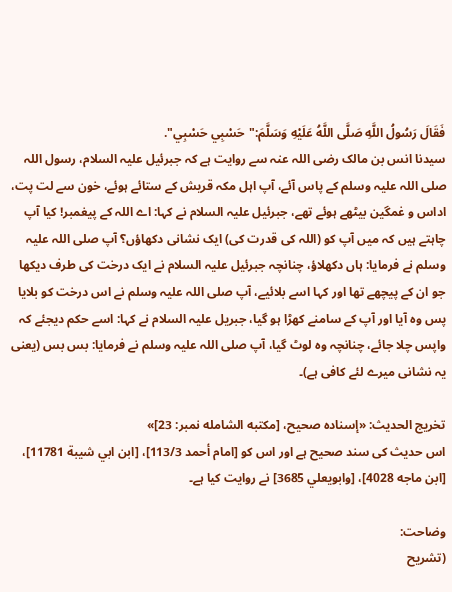فَقَالَ رَسُولُ اللَّهِ صَلَّى اللَّهُ عَلَيْهِ وَسَلَّمَ:"حَسْبِي حَسْبِي".
سیدنا انس بن مالک رضی اللہ عنہ سے روایت ہے کہ جبرئیل علیہ السلام، رسول اللہ صلی اللہ علیہ وسلم کے پاس آئے، آپ اہل مکہ قریش کے ستائے ہوئے، خون سے لت پت، اداس و غمگین بیٹھے ہوئے تھے، جبرئیل علیہ السلام نے کہا: اے اللہ کے پیغمبر! کیا آپ چاہتے ہیں کہ میں آپ کو (اللہ کی قدرت کی) ایک نشانی دکھاؤں؟ آپ صلی اللہ علیہ وسلم نے فرمایا: ہاں دکھلاؤ، چنانچہ جبرئیل علیہ السلام نے ایک درخت کی طرف دیکھا جو ان کے پیچھے تھا اور کہا اسے بلائیے، آپ صلی اللہ علیہ وسلم نے اس درخت کو بلایا پس وہ آیا اور آپ کے سامنے کھڑا ہو گیا، جبریل علیہ السلام نے کہا: اسے حکم دیجئے کہ واپس چلا جائے، چنانچہ وہ لوٹ گیا، آپ صلی اللہ علیہ وسلم نے فرمایا: بس بس (یعنی یہ نشانی میرے لئے کافی ہے)۔

تخریج الحدیث: «إسناده صحيح، [مكتبه الشامله نمبر: 23]»
اس حدیث کی سند صحیح ہے اور اس کو [امام أحمد 113/3]، [ابن ابي شيبة 11781]، [ابن ماجه 4028]، [وابويعلي 3685] نے روایت کیا ہے۔

وضاحت:
(تشریح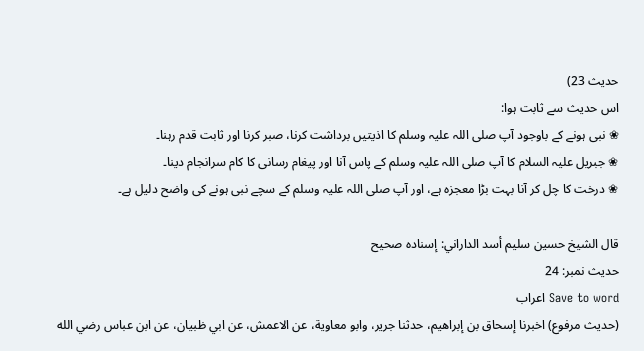حدیث 23)
اس حدیث سے ثابت ہوا:
❀ نبی ہونے کے باوجود آپ صلی اللہ علیہ وسلم کا اذیتیں برداشت کرنا، صبر کرنا اور ثابت قدم رہنا۔
❀ جبریل علیہ السلام کا آپ صلی اللہ علیہ وسلم کے پاس آنا اور پیغام رسانی کا کام سرانجام دینا۔
❀ درخت کا چل کر آنا بہت بڑا معجزہ ہے، اور آپ صلی اللہ علیہ وسلم کے سچے نبی ہونے کی واضح دلیل ہے۔

قال الشيخ حسين سليم أسد الداراني: إسناده صحيح
حدیث نمبر: 24
Save to word اعراب
(حديث مرفوع) اخبرنا إسحاق بن إبراهيم، حدثنا جرير، وابو معاوية، عن الاعمش، عن ابي ظبيان، عن ابن عباس رضي الله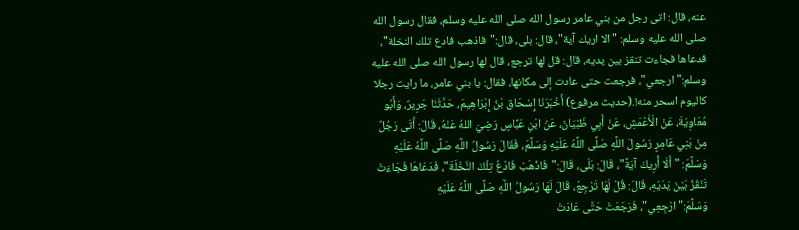عنه، قال: اتى رجل من بني عامر رسول الله صلى الله عليه وسلم، فقال رسول الله صلى الله عليه وسلم: "الا اريك آية"، قال: بلى، قال:"فاذهب فادع تلك النخلة"، فدعاها فجاءت تنقز بين يديه، قال: قل لها ترجع، قال لها رسول الله صلى الله عليه وسلم:"ارجعي"، فرجعت حتى عادت إلى مكانها، فقال: يا بني عامر، ما رايت رجلا كاليوم اسحر منه!.(حديث مرفوع) أَخْبَرَنَا إِسْحَاق بْنُ إِبْرَاهِيمَ، حَدَّثَنَا جَرِيرٌ، وَأَبُو مُعَاوِيَةَ، عَنْ الْأَعْمَشِ، عَنْ أَبِي ظَبْيَانَ، عَنْ ابْنِ عَبَّاسٍ رَضِيَ اللهُ عَنْهُ، قَالَ: أَتَى رَجُلٌ مِنْ بَنِي عَامِرٍ رَسُولَ اللَّهِ صَلَّى اللَّهُ عَلَيْهِ وَسَلَّمَ، فَقَالَ رَسُولُ اللَّهِ صَلَّى اللَّهُ عَلَيْهِ وَسَلَّمَ: "أَلَا أُرِيكَ آيَةً"، قَالَ: بَلَى، قَالَ:"فَاذْهَبْ فَادْعُ تِلْكَ النَّخْلَةَ"، فَدَعَاهَا فَجَاءَتْ تَنْقُزُ بَيْنَ يَدَيْهِ، قَالَ: قُلْ لَهَا تَرْجِعْ، قَالَ لَهَا رَسُولُ اللَّهِ صَلَّى اللَّهُ عَلَيْهِ وَسَلَّمَ:"ارْجِعِي"، فَرَجَعَتْ حَتَّى عَادَتْ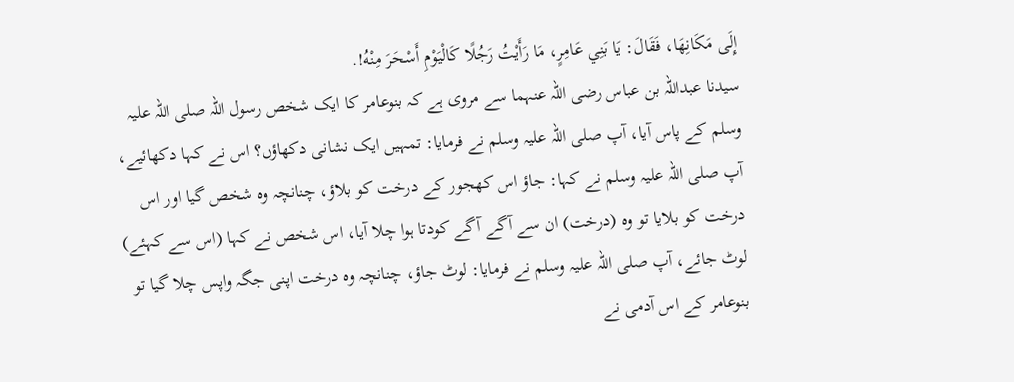إِلَى مَكَانِهَا، فَقَالَ: يَا بَنِي عَامِرٍ، مَا رَأَيْتُ رَجُلًا كَالْيَوْمِ أَسْحَرَ مِنْهُ!.
سیدنا عبداللہ بن عباس رضی اللہ عنہما سے مروی ہے کہ بنوعامر کا ایک شخص رسول اللہ صلی اللہ علیہ وسلم کے پاس آیا، آپ صلی اللہ علیہ وسلم نے فرمایا: تمہیں ایک نشانی دکھاؤں؟ اس نے کہا دکھائیے، آپ صلی اللہ علیہ وسلم نے کہا: جاؤ اس کھجور کے درخت کو بلاؤ، چنانچہ وہ شخص گیا اور اس درخت کو بلایا تو وہ (درخت) ان سے آگے آگے کودتا ہوا چلا آیا، اس شخص نے کہا (اس سے کہئے) لوٹ جائے، آپ صلی اللہ علیہ وسلم نے فرمایا: لوٹ جاؤ، چنانچہ وہ درخت اپنی جگہ واپس چلا گیا تو بنوعامر کے اس آدمی نے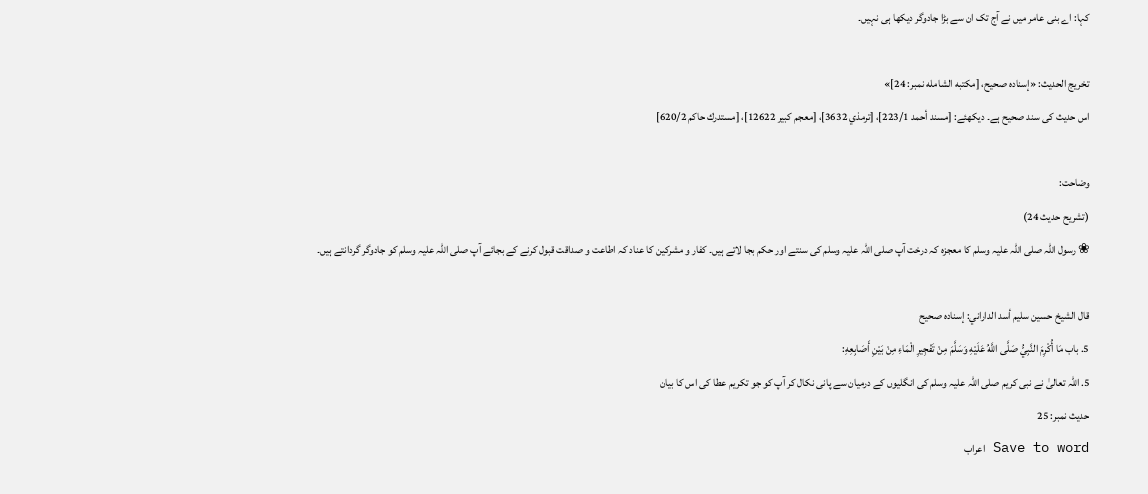کہا: اے بنی عامر میں نے آج تک ان سے بڑا جادوگر دیکھا ہی نہیں۔

تخریج الحدیث: «إسناده صحيح، [مكتبه الشامله نمبر: 24]»
اس حدیث کی سند صحیح ہے۔ دیکھئے: [مسند أحمد 223/1]، [ترمذي 3632]، [معجم كبير 12622]، [مستدرك حاكم 620/2]

وضاحت:
(تشریح حدیث 24)
❀ رسول اللہ صلی اللہ علیہ وسلم کا معجزہ کہ درخت آپ صلی اللہ علیہ وسلم کی سنتے اور حکم بجا لاتے ہیں۔ کفار و مشرکین کا عناد کہ اطاعت و صداقت قبول کرنے کے بجائے آپ صلی اللہ علیہ وسلم کو جادوگر گردانتے ہیں۔

قال الشيخ حسين سليم أسد الداراني: إسناده صحيح
5. باب مَا أُكْرِمَ النَّبِيُّ صَلَّى اللَّهُ عَلَيْهِ وَسَلَّمَ مِنْ تَفْجِيرِ الْمَاءِ مِنْ بَيْنِ أَصَابِعِهِ:
5. اللہ تعالیٰ نے نبی کریم صلی اللہ علیہ وسلم کی انگلیوں کے درمیان سے پانی نکال کر آپ کو جو تکریم عطا کی اس کا بیان
حدیث نمبر: 25
Save to word اعراب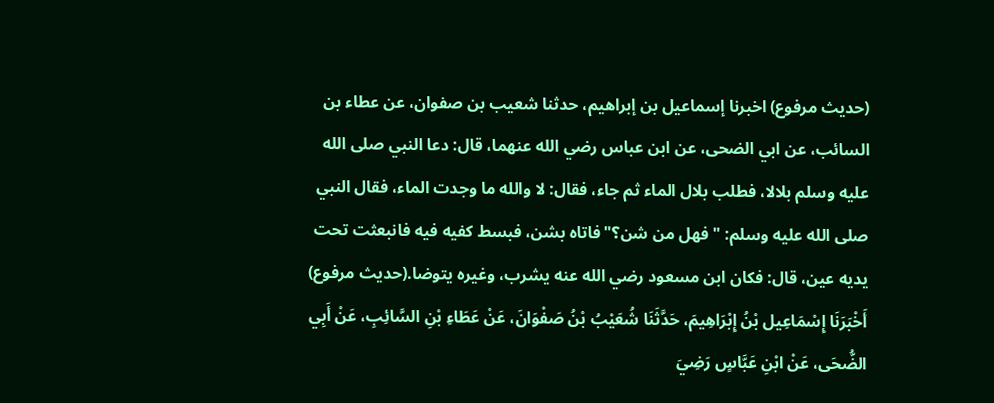(حديث مرفوع) اخبرنا إسماعيل بن إبراهيم، حدثنا شعيب بن صفوان، عن عطاء بن السائب، عن ابي الضحى، عن ابن عباس رضي الله عنهما، قال: دعا النبي صلى الله عليه وسلم بلالا، فطلب بلال الماء ثم جاء، فقال: لا والله ما وجدت الماء، فقال النبي صلى الله عليه وسلم: "فهل من شن؟"فاتاه بشن، فبسط كفيه فيه فانبعثت تحت يديه عين، قال: فكان ابن مسعود رضي الله عنه يشرب، وغيره يتوضا.(حديث مرفوع) أَخْبَرَنَا إِسْمَاعِيل بْنُ إِبْرَاهِيمَ، حَدَّثَنَا شُعَيْبُ بْنُ صَفْوَانَ، عَنْ عَطَاءِ بْنِ السَّائِبِ، عَنْ أَبِي الضُّحَى، عَنْ ابْنِ عَبَّاسٍ رَضِيَ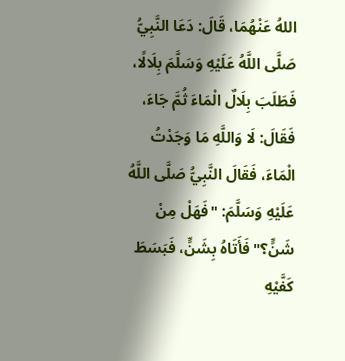اللهُ عَنْهُمَا، قَالَ: دَعَا النَّبِيُّ صَلَّى اللَّهُ عَلَيْهِ وَسَلَّمَ بِلَالًا، فَطَلَبَ بِلَالٌ الْمَاءَ ثُمَّ جَاءَ، فَقَالَ: لَا وَاللَّهِ مَا وَجَدْتُ الْمَاءَ، فَقَالَ النَّبِيُّ صَلَّى اللَّهُ عَلَيْهِ وَسَلَّمَ: "فَهَلْ مِنْ شَنٍّ؟"فَأَتَاهُ بِشَنٍّ، فَبَسَطَ كَفَّيْهِ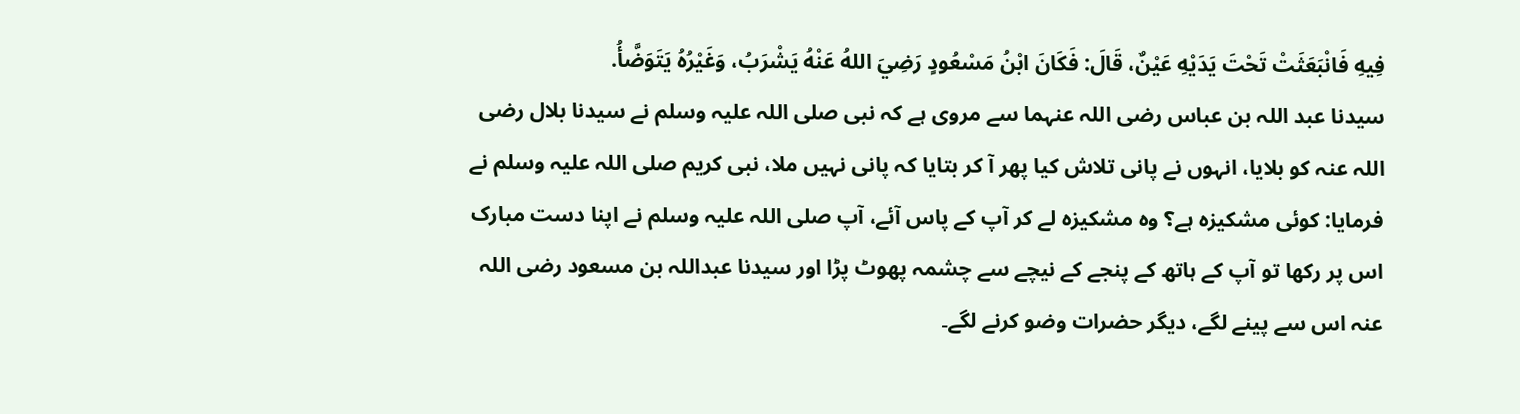فِيهِ فَانْبَعَثَتْ تَحْتَ يَدَيْهِ عَيْنٌ، قَالَ: فَكَانَ ابْنُ مَسْعُودٍ رَضِيَ اللهُ عَنْهُ يَشْرَبُ، وَغَيْرُهُ يَتَوَضَّأُ.
سیدنا عبد اللہ بن عباس رضی اللہ عنہما سے مروی ہے کہ نبی صلی اللہ علیہ وسلم نے سیدنا بلال رضی اللہ عنہ کو بلایا، انہوں نے پانی تلاش کیا پھر آ کر بتایا کہ پانی نہیں ملا، نبی کریم صلی اللہ علیہ وسلم نے فرمایا: کوئی مشکیزہ ہے؟ وہ مشکیزہ لے کر آپ کے پاس آئے، آپ صلی اللہ علیہ وسلم نے اپنا دست مبارک اس پر رکھا تو آپ کے ہاتھ کے پنجے کے نیچے سے چشمہ پھوٹ پڑا اور سیدنا عبداللہ بن مسعود رضی اللہ عنہ اس سے پینے لگے، دیگر حضرات وضو کرنے لگے۔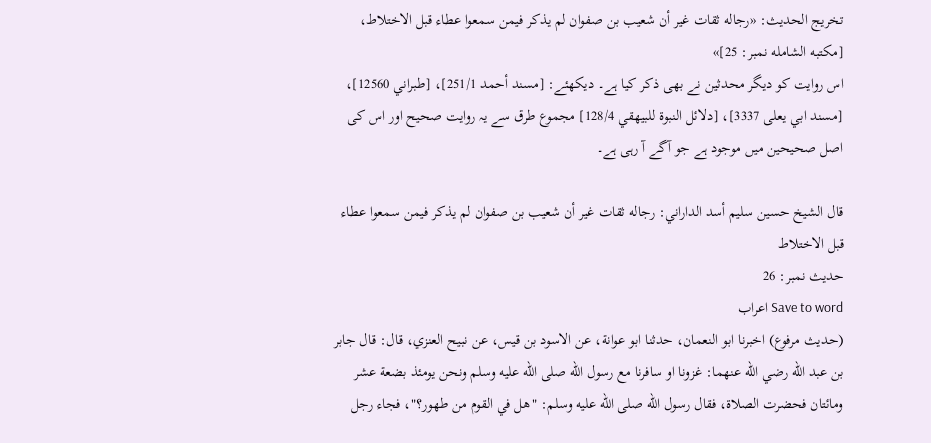تخریج الحدیث: «رجاله ثقات غير أن شعيب بن صفوان لم يذكر فيمن سمعوا عطاء قبل الاختلاط، [مكتبه الشامله نمبر: 25]»
اس روایت کو دیگر محدثین نے بھی ذکر کیا ہے۔ دیکھئے: [مسند أحمد 251/1]، [طبراني 12560]، [مسند ابي يعلی 3337]، [دلائل النبوة للبيهقي 128/4] مجموع طرق سے یہ روایت صحیح اور اس کی اصل صحیحین میں موجود ہے جو آگے آ رہی ہے۔

قال الشيخ حسين سليم أسد الداراني: رجاله ثقات غير أن شعيب بن صفوان لم يذكر فيمن سمعوا عطاء قبل الاختلاط
حدیث نمبر: 26
Save to word اعراب
(حديث مرفوع) اخبرنا ابو النعمان، حدثنا ابو عوانة، عن الاسود بن قيس، عن نبيح العنزي، قال: قال جابر بن عبد الله رضي الله عنهما: غزونا او سافرنا مع رسول الله صلى الله عليه وسلم ونحن يومئذ بضعة عشر ومائتان فحضرت الصلاة، فقال رسول الله صلى الله عليه وسلم: "هل في القوم من طهور؟"، فجاء رجل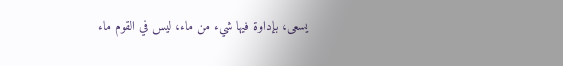يسعى، بإداوة فيها شيء من ماء، ليس في القوم ماء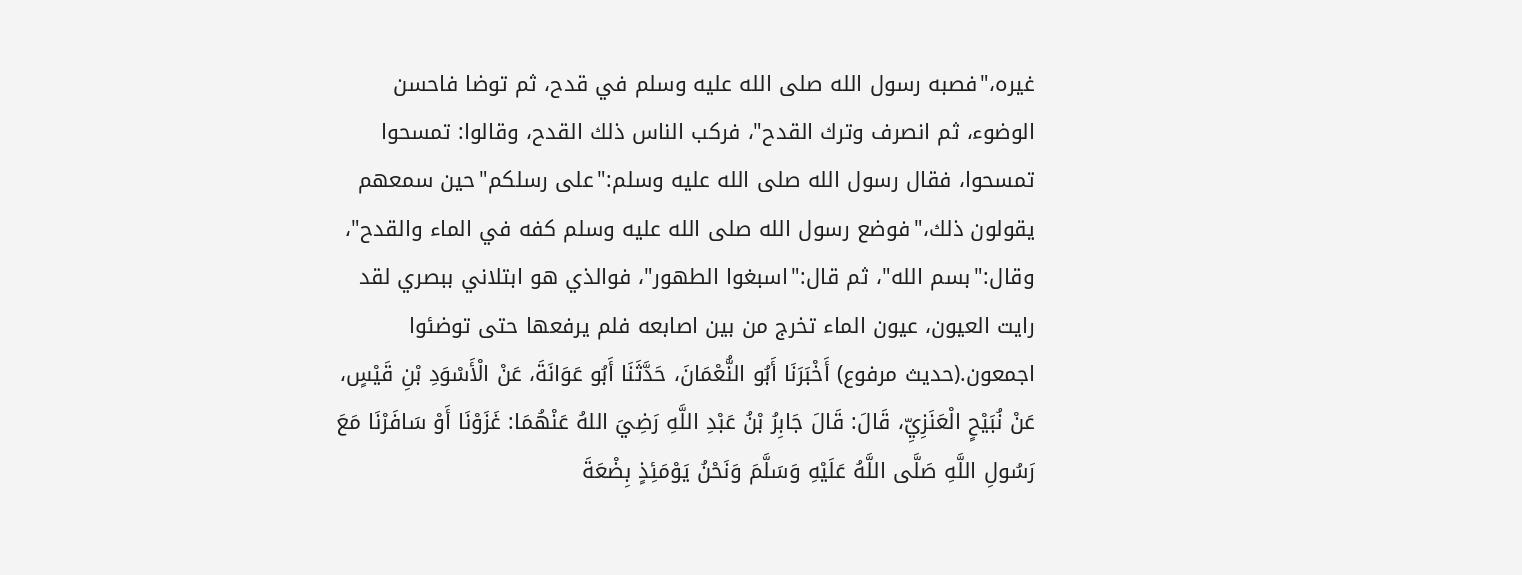غيره،"فصبه رسول الله صلى الله عليه وسلم في قدح، ثم توضا فاحسن الوضوء، ثم انصرف وترك القدح"، فركب الناس ذلك القدح، وقالوا: تمسحوا تمسحوا، فقال رسول الله صلى الله عليه وسلم:"على رسلكم"حين سمعهم يقولون ذلك،"فوضع رسول الله صلى الله عليه وسلم كفه في الماء والقدح"، وقال:"بسم الله"، ثم قال:"اسبغوا الطهور"، فوالذي هو ابتلاني ببصري لقد رايت العيون، عيون الماء تخرج من بين اصابعه فلم يرفعها حتى توضئوا اجمعون.(حديث مرفوع) أَخْبَرَنَا أَبُو النُّعْمَانَ، حَدَّثَنَا أَبُو عَوَانَةَ، عَنْ الْأَسْوَدِ بْنِ قَيْسٍ، عَنْ نُبَيْحٍ الْعَنَزِيِّ، قَالَ: قَالَ جَابِرُ بْنُ عَبْدِ اللَّهِ رَضِيَ اللهُ عَنْهُمَا: غَزَوْنَا أَوْ سَافَرْنَا مَعَ رَسُولِ اللَّهِ صَلَّى اللَّهُ عَلَيْهِ وَسَلَّمَ وَنَحْنُ يَوْمَئِذٍ بِضْعَةَ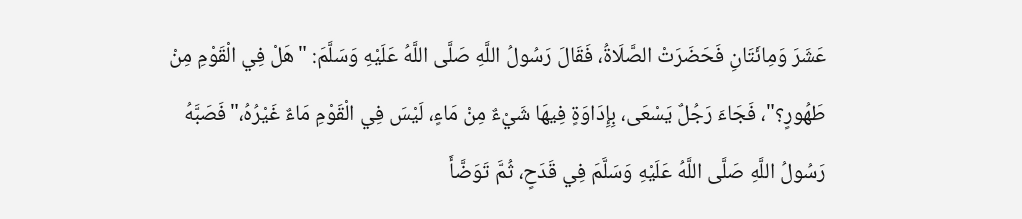عَشَرَ وَمِائَتَانِ فَحَضَرَتْ الصَّلَاةُ، فَقَالَ رَسُولُ اللَّهِ صَلَّى اللَّهُ عَلَيْهِ وَسَلَّمَ: "هَلْ فِي الْقَوْمِ مِنْ طَهُورٍ؟"، فَجَاءَ رَجُلٌ يَسْعَى، بِإِدَاوَةٍ فِيهَا شَيْءٌ مِنْ مَاءٍ، لَيْسَ فِي الْقَوْمِ مَاءٌ غَيْرُهُ،"فَصَبَّهُ رَسُولُ اللَّهِ صَلَّى اللَّهُ عَلَيْهِ وَسَلَّمَ فِي قَدَحٍ، ثُمَّ تَوَضَّأَ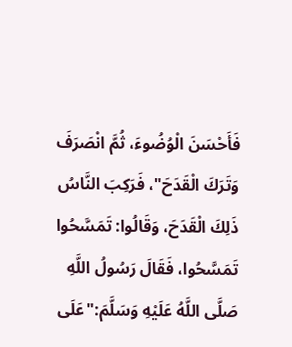فَأَحْسَنَ الْوُضُوءَ، ثُمَّ انْصَرَفَ وَتَرَكَ الْقَدَحَ"، فَرَكِبَ النَّاسُ ذَلِكَ الْقَدَحَ، وَقَالُوا: تَمَسَّحُوا تَمَسَّحُوا، فَقَالَ رَسُولُ اللَّهِ صَلَّى اللَّهُ عَلَيْهِ وَسَلَّمَ:"عَلَى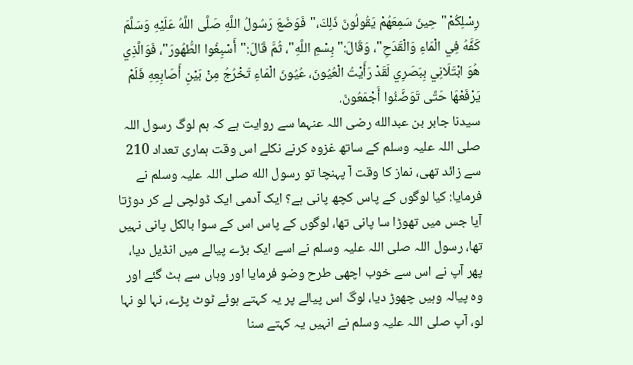رِسْلِكُمْ"حِينَ سَمِعَهُمْ يَقُولُونَ ذَلِكَ،"فَوَضَعَ رَسُولُ اللَّهِ صَلَّى اللَّهُ عَلَيْهِ وَسَلَّمَ كَفَّهُ فِي الْمَاءِ وَالْقَدَحِ"، وَقَالَ:"بِسْمِ اللَّهِ"، ثُمَّ قَالَ:"أَسْبِغُوا الطُّهُورَ"، فَوَالَّذِي هُوَ ابْتَلَانِي بِبَصَرِي لَقَدْ رَأَيْتُ الْعُيُونَ، عُيُونَ الْمَاءِ تَخْرُجُ مِنْ بَيْنِ أَصَابِعِهِ فَلَمْ يَرْفَعْهَا حَتَّى تَوَضَّئُوا أَجْمَعُونَ.
سیدنا جابر بن عبدالله رضی اللہ عنہما سے روایت ہے کہ ہم لوگ رسول اللہ صلی اللہ علیہ وسلم کے ساتھ غزوہ کرنے نکلے اس وقت ہماری تعداد 210 سے زائد تھی، نماز کا وقت آ پہنچا تو رسول الله صلی اللہ علیہ وسلم نے فرمایا: کیا لوگوں کے پاس کچھ پانی ہے؟ ایک آدمی ایک ڈولچی لے کر دوڑتا آیا جس میں تھوڑا سا پانی تھا، لوگوں کے پاس اس کے سوا بالکل پانی نہیں تھا، رسول اللہ صلی اللہ علیہ وسلم نے اسے ایک بڑے پیالے میں انڈیل دیا، پھر آپ نے اس سے خوب اچھی طرح وضو فرمایا اور وہاں سے ہٹ گئے اور وہ پیالہ وہیں چھوڑ دیا، لوگ اس پیالے پر یہ کہتے ہوئے ٹوٹ پڑے، نہا لو نہا لو، آپ صلی اللہ علیہ وسلم نے انہیں یہ کہتے سنا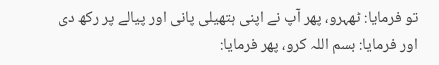تو فرمایا: ٹھہرو، پھر آپ نے اپنی ہتھیلی پانی اور پیالے پر رکھ دی اور فرمایا: بسم اللہ کرو، پھر فرمایا: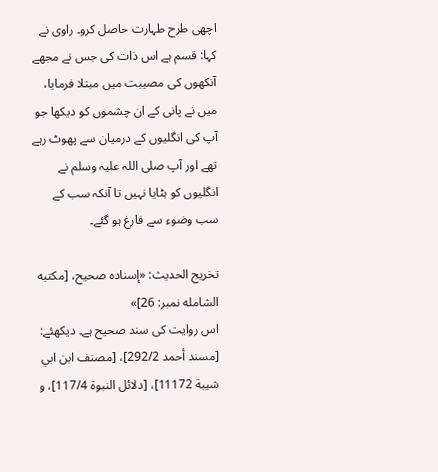اچھی طرح طہارت حاصل کرو۔ راوی نے کہا: قسم ہے اس ذات کی جس نے مجھے آنکھوں کی مصیبت میں مبتلا فرمایا، میں نے پانی کے ان چشموں کو دیکھا جو آپ کی انگلیوں کے درمیان سے پھوٹ رہے تھے اور آپ صلی اللہ علیہ وسلم نے انگلیوں کو ہٹایا نہیں تا آنکہ سب کے سب وضوء سے فارغ ہو گئے۔

تخریج الحدیث: «إسناده صحيح، [مكتبه الشامله نمبر: 26]»
اس روایت کی سند صحیح ہے۔ دیکھئے: [مسند أحمد 292/2]، [مصنف ابن ابي شيبة 11172]، [دلائل النبوة 117/4]، و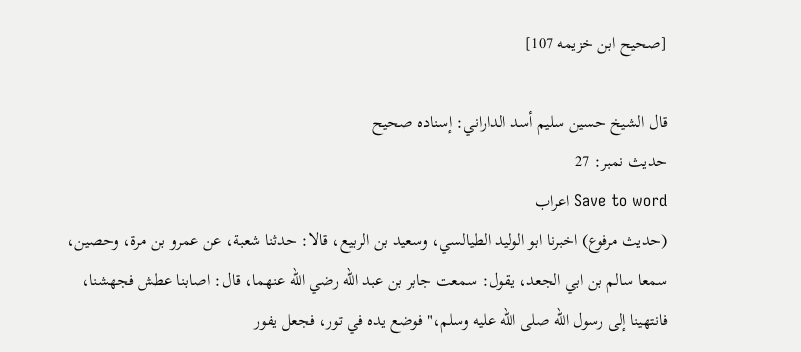[صحيح ابن خزيمه 107]

قال الشيخ حسين سليم أسد الداراني: إسناده صحيح
حدیث نمبر: 27
Save to word اعراب
(حديث مرفوع) اخبرنا ابو الوليد الطيالسي، وسعيد بن الربيع، قالا: حدثنا شعبة، عن عمرو بن مرة، وحصين، سمعا سالم بن ابي الجعد، يقول: سمعت جابر بن عبد الله رضي الله عنهما، قال: اصابنا عطش فجهشنا، فانتهينا إلى رسول الله صلى الله عليه وسلم،"فوضع يده في تور، فجعل يفور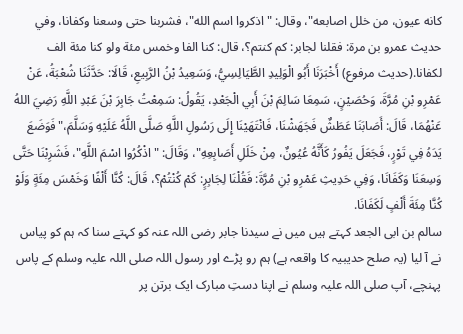كانه عيون، من خلل اصابعه"، وقال: "اذكروا اسم الله"، فشربنا حتى وسعنا وكفانا، وفي حديث عمرو بن مرة: فقلنا لجابر: كم كنتم؟، قال: كنا الفا وخمس مئة ولو كنا مئة الف لكفانا.(حديث مرفوع) أَخْبَرَنَا أَبُو الْوَلِيدِ الطَّيَالِسِيُّ، وَسَعِيدُ بْنُ الرَّبِيعِ، قَالَا: حَدَّثَنَا شُعْبَةُ، عَنْ عَمْرِو بْنِ مُرَّةَ، وَحُصَيْنٍ، سَمِعَا سَالِمَ بْنَ أَبِي الْجَعْدِ، يَقُولُ: سَمِعْتُ جَابِرَ بْنَ عَبْدِ اللَّهِ رَضِيَ اللهُ عَنْهُمَا، قَالَ: أَصَابَنَا عَطَشٌ فَجَهَشْنَا، فَانْتَهَيْنَا إِلَى رَسُولِ اللَّهِ صَلَّى اللَّهُ عَلَيْهِ وَسَلَّمَ،"فَوَضَعَ يَدَهُ فِي تَوْرٍ، فَجَعَلَ يَفُورُ كَأَنَّهُ عُيُونٌ، مِنْ خَلَلِ أَصَابِعِهِ"، وَقَالَ: "اذْكُرُوا اسْمَ اللَّهِ"، فَشَرِبْنَا حَتَّى وَسِعَنَا وَكَفَانَا، وَفِي حَدِيثِ عَمْرِو بْنِ مُرَّةَ: فَقُلْنَا لِجَابِرٍ: كَمْ كُنْتُمْ؟، قَالَ: كُنَّا أَلْفًا وَخَمْسَ مِئَةٍ وَلَوْ كُنَّا مِئَةَ أَلْفٍ لَكَفَانَا.
سالم بن ابی الجعد کہتے ہیں میں نے سیدنا جابر رضی اللہ عنہ کو کہتے سنا کہ ہم کو پیاس نے آ ليا (یہ صلح حدیبیہ کا واقعہ ہے) ہم رو پڑے اور رسول اللہ صلی اللہ علیہ وسلم کے پاس پہنچے، آپ صلی اللہ علیہ وسلم نے اپنا دستِ مبارک ایک برتن پر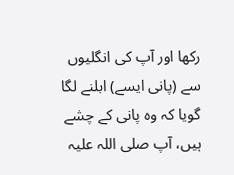رکھا اور آپ کی انگلیوں سے (پانی ایسے) ابلنے لگا گویا کہ وہ پانی کے چشے ہیں، آپ صلی اللہ علیہ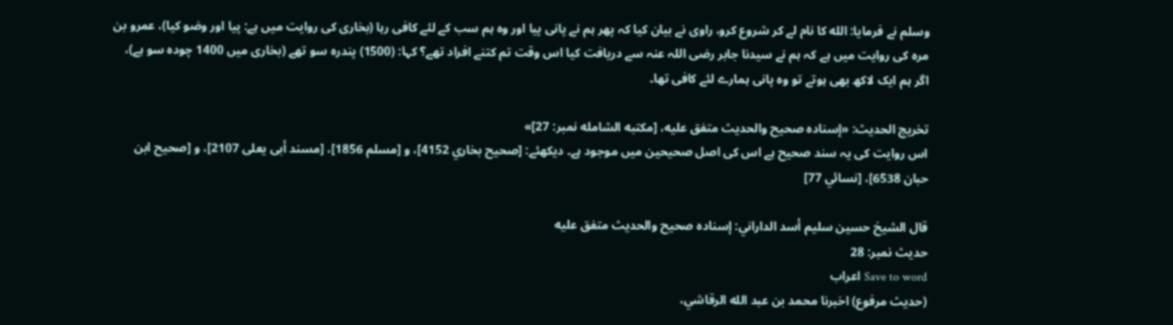وسلم نے فرمایا: الله کا نام لے کر شروع کرو، راوی نے بیان کیا کہ پھر ہم نے پانی پیا اور وہ ہم سب کے لئے کافی رہا (بخاری کی روایت میں ہے: پیا اور وضو کیا)، عمرو بن مرہ کی روایت میں ہے کہ ہم نے سیدنا جابر رضی اللہ عنہ سے دریافت کیا اس وقت تم کتنے افراد تھے؟ کہا: (1500) پندرہ سو تھے (بخاری میں 1400 چودہ سو ہے)، اگر ہم ایک لاکھ بھی ہوتے تو وہ پانی ہمارے لئے کافی تھا۔

تخریج الحدیث: «إسناده صحيح والحديث متفق عليه، [مكتبه الشامله نمبر: 27]»
اس روایت کی یہ سند صحیح ہے اس کی اصل صحیحین میں موجود ہے۔ دیکھئے: [صحيح بخاري 4152]، و [مسلم 1856]، [مسند أبى يعلی 2107]، و [صحيح ابن حبان 6538]، [نسائي 77]

قال الشيخ حسين سليم أسد الداراني: إسناده صحيح والحديث متفق عليه
حدیث نمبر: 28
Save to word اعراب
(حديث مرفوع) اخبرنا محمد بن عبد الله الرقاشي،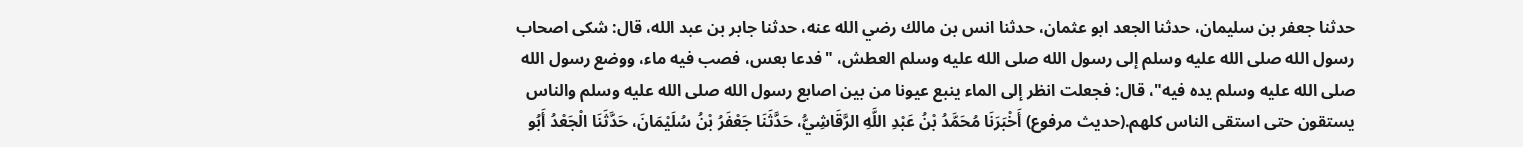حدثنا جعفر بن سليمان، حدثنا الجعد ابو عثمان، حدثنا انس بن مالك رضي الله عنه، حدثنا جابر بن عبد الله، قال: شكى اصحاب رسول الله صلى الله عليه وسلم إلى رسول الله صلى الله عليه وسلم العطش، "فدعا بعس، فصب فيه ماء، ووضع رسول الله صلى الله عليه وسلم يده فيه"، قال: فجعلت انظر إلى الماء ينبع عيونا من بين اصابع رسول الله صلى الله عليه وسلم والناس يستقون حتى استقى الناس كلهم.(حديث مرفوع) أَخْبَرَنَا مُحَمَّدُ بْنُ عَبْدِ اللَّهِ الرَّقَاشِيُّ، حَدَّثَنَا جَعْفَرُ بْنُ سُلَيْمَانَ، حَدَّثَنَا الْجَعْدُ أَبُو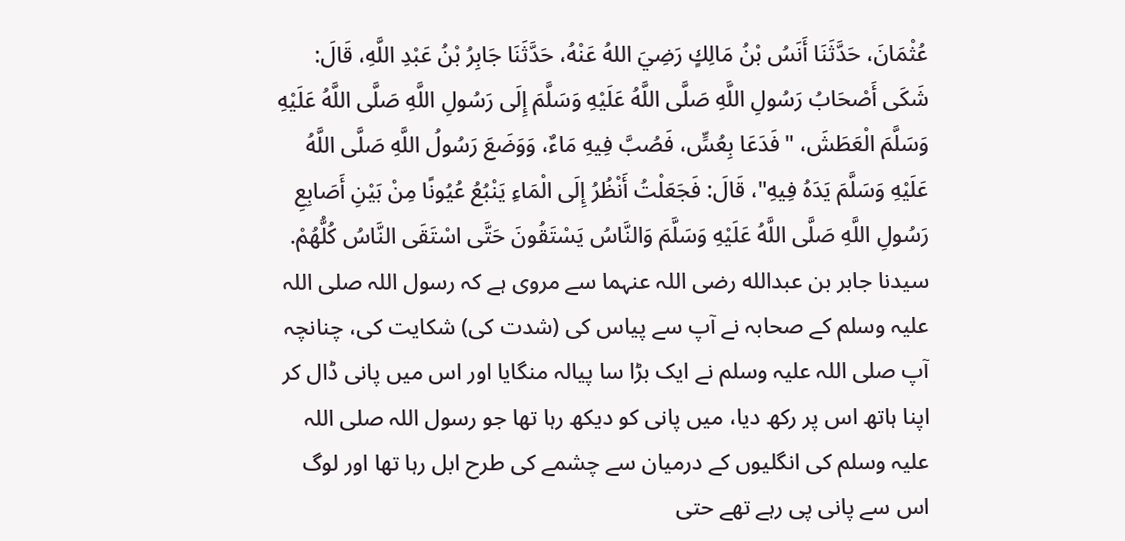عُثْمَانَ، حَدَّثَنَا أَنَسُ بْنُ مَالِكٍ رَضِيَ اللهُ عَنْهُ، حَدَّثَنَا جَابِرُ بْنُ عَبْدِ اللَّهِ، قَالَ: شَكَى أَصْحَابُ رَسُولِ اللَّهِ صَلَّى اللَّهُ عَلَيْهِ وَسَلَّمَ إِلَى رَسُولِ اللَّهِ صَلَّى اللَّهُ عَلَيْهِ وَسَلَّمَ الْعَطَشَ، "فَدَعَا بِعُسٍّ، فَصُبَّ فِيهِ مَاءٌ، وَوَضَعَ رَسُولُ اللَّهِ صَلَّى اللَّهُ عَلَيْهِ وَسَلَّمَ يَدَهُ فِيهِ"، قَالَ: فَجَعَلْتُ أَنْظُرُ إِلَى الْمَاءِ يَنْبُعُ عُيُونًا مِنْ بَيْنِ أَصَابِعِ رَسُولِ اللَّهِ صَلَّى اللَّهُ عَلَيْهِ وَسَلَّمَ وَالنَّاسُ يَسْتَقُونَ حَتَّى اسْتَقَى النَّاسُ كُلُّهُمْ.
سیدنا جابر بن عبدالله رضی اللہ عنہما سے مروی ہے کہ رسول اللہ صلی اللہ علیہ وسلم کے صحابہ نے آپ سے پیاس کی (شدت کی) شکایت کی، چنانچہ آپ صلی اللہ علیہ وسلم نے ایک بڑا سا پیالہ منگایا اور اس میں پانی ڈال کر اپنا ہاتھ اس پر رکھ دیا، میں پانی کو دیکھ رہا تھا جو رسول اللہ صلی اللہ علیہ وسلم کی انگلیوں کے درمیان سے چشمے کی طرح ابل رہا تھا اور لوگ اس سے پانی پی رہے تھے حتی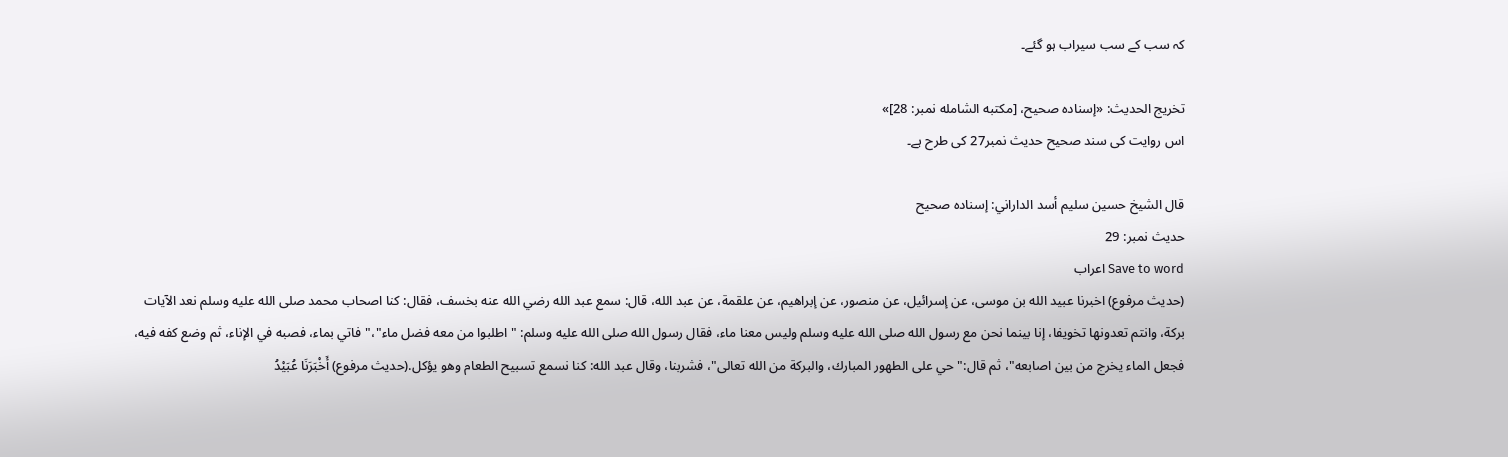کہ سب کے سب سیراب ہو گئے۔

تخریج الحدیث: «إسناده صحيح، [مكتبه الشامله نمبر: 28]»
اس روایت کی سند صحیح حدیث نمبر27 کی طرح ہے۔

قال الشيخ حسين سليم أسد الداراني: إسناده صحيح
حدیث نمبر: 29
Save to word اعراب
(حديث مرفوع) اخبرنا عبيد الله بن موسى، عن إسرائيل، عن منصور، عن إبراهيم، عن علقمة، عن عبد الله، قال: سمع عبد الله رضي الله عنه بخسف، فقال: كنا اصحاب محمد صلى الله عليه وسلم نعد الآيات بركة، وانتم تعدونها تخويفا، إنا بينما نحن مع رسول الله صلى الله عليه وسلم وليس معنا ماء، فقال رسول الله صلى الله عليه وسلم: "اطلبوا من معه فضل ماء"،"فاتي بماء، فصبه في الإناء، ثم وضع كفه فيه، فجعل الماء يخرج من بين اصابعه"، ثم قال:"حي على الطهور المبارك، والبركة من الله تعالى"، فشربنا، وقال عبد الله: كنا نسمع تسبيح الطعام وهو يؤكل.(حديث مرفوع) أَخْبَرَنَا عُبَيْدُ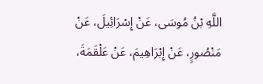اللَّهِ بْنُ مُوسَى، عَنْ إِسْرَائِيلَ، عَنْ مَنْصُورٍ، عَنْ إِبْرَاهِيمَ، عَنْ عَلْقَمَةَ،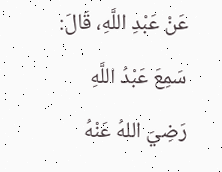عَنْ عَبْدِ اللَّهِ، قَالَ: سَمِعَ عَبْدُ اللَّهِ رَضِيَ اللهُ عَنْهُ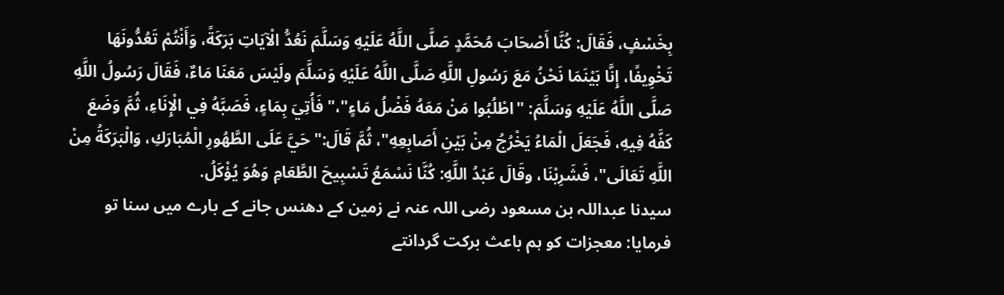بِخَسْفٍ، فَقَالَ: كُنَّا أَصْحَابَ مُحَمَّدٍ صَلَّى اللَّهُ عَلَيْهِ وَسَلَّمَ نَعُدُّ الْآيَاتِ بَرَكَةً، وَأَنْتُمْ تَعُدُّونَهَا تَخْوِيفًا، إِنَّا بَيْنَمَا نَحْنُ مَعَ رَسُولِ اللَّهِ صَلَّى اللَّهُ عَلَيْهِ وَسَلَّمَ ولَيْسَ مَعَنَا مَاءٌ، فَقَالَ رَسُولُ اللَّهِ صَلَّى اللَّهُ عَلَيْهِ وَسَلَّمَ: "اطْلُبُوا مَنْ مَعَهُ فَضْلُ مَاءٍ"،"فَأُتِيَ بِمَاءٍ، فَصَبَّهُ فِي الْإِنَاءِ، ثُمَّ وَضَعَ كَفَّهُ فِيهِ، فَجَعَلَ الْمَاءُ يَخْرُجُ مِنْ بَيْنِ أَصَابِعِهِ"، ثُمَّ قَالَ:"حَيَّ عَلَى الطَّهُورِ الْمُبَارَكِ، وَالْبَرَكَةُ مِنْ اللَّهِ تَعَالَى"، فَشَرِبْنَا، وقَالَ عَبْدُ اللَّهِ: كُنَّا نَسْمَعُ تَسْبِيحَ الطَّعَامِ وَهُوَ يُؤْكَلُ.
سیدنا عبداللہ بن مسعود رضی اللہ عنہ نے زمین کے دھنس جانے کے بارے میں سنا تو فرمایا: معجزات کو ہم باعث برکت گردانتے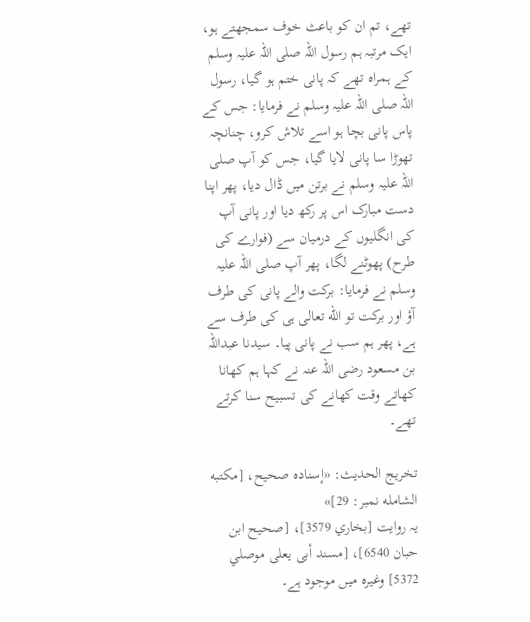تھے، تم ان کو باعث خوف سمجھتے ہو، ایک مرتبہ ہم رسول اللہ صلی اللہ علیہ وسلم کے ہمراہ تھے کہ پانی ختم ہو گیا، رسول اللہ صلی اللہ علیہ وسلم نے فرمایا: جس کے پاس پانی بچا ہو اسے تلاش کرو، چنانچہ تھوڑا سا پانی لایا گیا، جس کو آپ صلی اللہ علیہ وسلم نے برتن میں ڈال دیا، پھر اپنا دست مبارک اس پر رکھ دیا اور پانی آپ کی انگلیوں کے درمیان سے (فوارے کی طرح) پھوٹنے لگا، پھر آپ صلی اللہ علیہ وسلم نے فرمایا: برکت والے پانی کی طرف آؤ اور برکت تو الله تعالی ہی کی طرف سے ہے، پھر ہم سب نے پانی پیا۔ سیدنا عبداللہ بن مسعود رضی اللہ عنہ نے کہا ہم کھانا کھاتے وقت کھانے کی تسبیح سنا کرتے تھے۔

تخریج الحدیث: «إسناده صحيح، [مكتبه الشامله نمبر: 29]»
یہ روایت [بخاري 3579]، [صحيح ابن حبان 6540]، [مسند أبى يعلی موصلي 5372] وغیرہ میں موجود ہے۔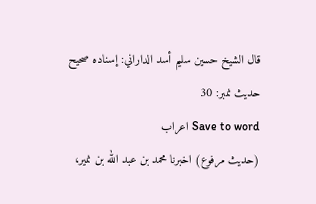قال الشيخ حسين سليم أسد الداراني: إسناده صحيح
حدیث نمبر: 30
Save to word اعراب
(حديث مرفوع) اخبرنا محمد بن عبد الله بن نمير،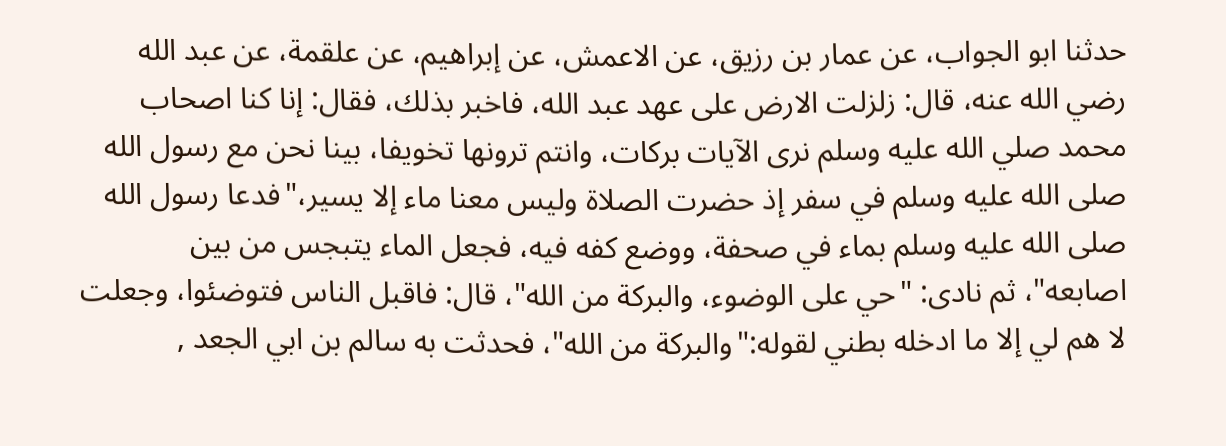حدثنا ابو الجواب، عن عمار بن رزيق، عن الاعمش، عن إبراهيم، عن علقمة، عن عبد الله رضي الله عنه، قال: زلزلت الارض على عهد عبد الله، فاخبر بذلك، فقال: إنا كنا اصحاب محمد صلي الله عليه وسلم نرى الآيات بركات، وانتم ترونها تخويفا، بينا نحن مع رسول الله صلى الله عليه وسلم في سفر إذ حضرت الصلاة وليس معنا ماء إلا يسير،"فدعا رسول الله صلى الله عليه وسلم بماء في صحفة، ووضع كفه فيه، فجعل الماء يتبجس من بين اصابعه"، ثم نادى: "حي على الوضوء، والبركة من الله"، قال: فاقبل الناس فتوضئوا، وجعلت لا هم لي إلا ما ادخله بطني لقوله:"والبركة من الله"، فحدثت به سالم بن ابي الجعد ,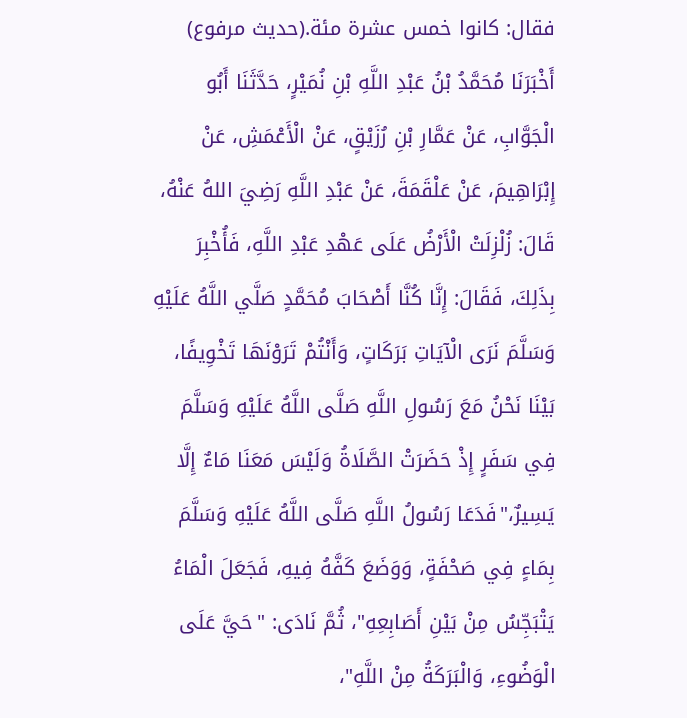فقال: كانوا خمس عشرة مئة.(حديث مرفوع) أَخْبَرَنَا مُحَمَّدُ بْنُ عَبْدِ اللَّهِ بْنِ نُمَيْرٍ، حَدَّثَنَا أَبُو الْجَوَّابِ، عَنْ عَمَّارِ بْنِ رُزَيْقٍ، عَنْ الْأَعْمَشِ، عَنْ إِبْرَاهِيمَ، عَنْ عَلْقَمَةَ، عَنْ عَبْدِ اللَّهِ رَضِيَ اللهُ عَنْهُ، قَالَ: زُلْزِلَتْ الْأَرْضُ عَلَى عَهْدِ عَبْدِ اللَّهِ، فَأُخْبِرَ بِذَلِكَ، فَقَالَ: إِنَّا كُنَّا أَصْحَابَ مُحَمَّدٍ صَلَّي اللَّهُ عَلَيْهِ وَسَلَّمَ نَرَى الْآيَاتِ بَرَكَاتٍ، وَأَنْتُمْ تَرَوْنَهَا تَخْوِيفًا، بَيْنَا نَحْنُ مَعَ رَسُولِ اللَّهِ صَلَّى اللَّهُ عَلَيْهِ وَسَلَّمَ فِي سَفَرٍ إِذْ حَضَرَتْ الصَّلَاةُ وَلَيْسَ مَعَنَا مَاءٌ إِلَّا يَسِيرٌ،"فَدَعَا رَسُولُ اللَّهِ صَلَّى اللَّهُ عَلَيْهِ وَسَلَّمَ بِمَاءٍ فِي صَحْفَةٍ، وَوَضَعَ كَفَّهُ فِيهِ، فَجَعَلَ الْمَاءُ يَتْبَجِّسُ مِنْ بَيْنِ أَصَابِعِهِ"، ثُمَّ نَادَى: "حَيَّ عَلَى الْوَضُوءِ، وَالْبَرَكَةُ مِنْ اللَّهِ"،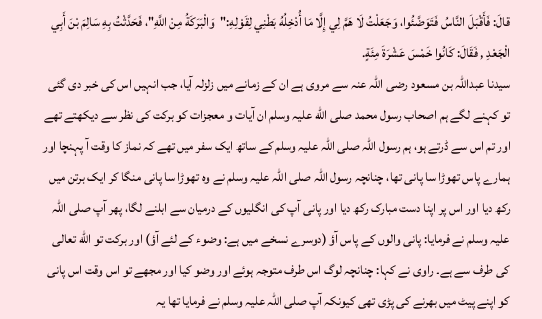قالَ: فَأَقْبَلَ النَّاسُ فَتَوَضَّئُوا، وَجَعَلْتُ لَا هَمَّ لِي إِلَّا مَا أُدْخِلُهُ بَطْنِي لِقَوْلِهِ:"وَالْبَرَكَةُ مِنْ اللَّهِ"، فَحَدَّثْتُ بِهِ سَالِمَ بْنَ أَبِي الْجَعْدِ , فَقَالَ: كَانُوا خَمْسَ عَشْرَةَ مِئَةٍ.
سیدنا عبداللہ بن مسعود رضی اللہ عنہ سے مروی ہے ان کے زمانے میں زلزلہ آیا، جب انہیں اس کی خبر دی گئی تو کہنے لگے ہم اصحاب رسول محمد صلی الله علیہ وسلم ان آیات و معجزات کو برکت کی نظر سے دیکھتے تھے اور تم اس سے ڈرتے ہو، ہم رسول اللہ صلی اللہ علیہ وسلم کے ساتھ ایک سفر میں تھے کہ نماز کا وقت آ پہنچا اور ہمارے پاس تھوڑا سا پانی تھا، چنانچہ رسول اللہ صلی اللہ علیہ وسلم نے وہ تھوڑا سا پانی منگا کر ایک برتن میں رکھ دیا اور اس پر اپنا دست مبارک رکھ دیا اور پانی آپ کی انگلیوں کے درمیان سے ابلنے لگا، پھر آپ صلی اللہ علیہ وسلم نے فرمایا: پانی والوں کے پاس آؤ (دوسرے نسخے میں ہے: وضوء کے لئے آؤ) اور برکت تو الله تعالی کی طرف سے ہے۔ راوی نے کہا: چنانچہ لوگ اس طرف متوجہ ہوئے اور وضو کیا اور مجھے تو اس وقت اس پانی کو اپنے پیٹ میں بھرنے کی پڑی تھی کیونکہ آپ صلی اللہ علیہ وسلم نے فرمایا تھا یہ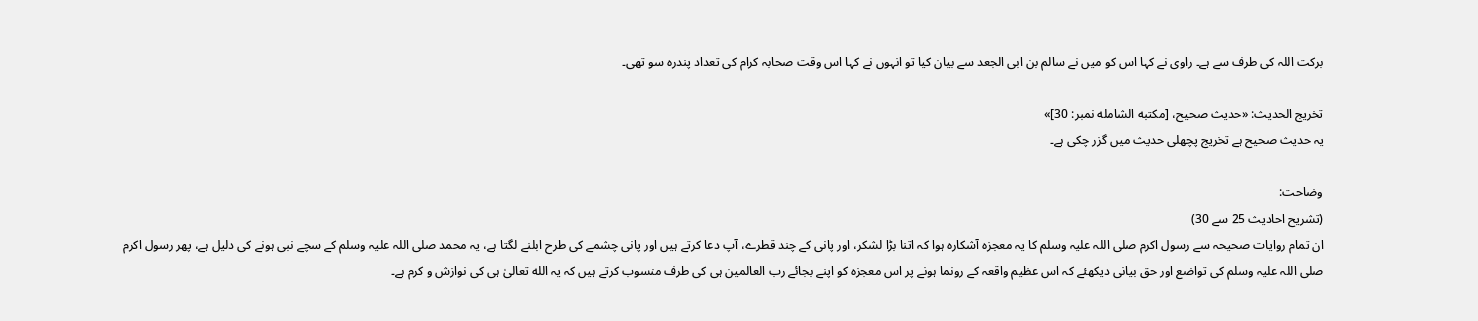برکت اللہ کی طرف سے ہے۔ راوی نے کہا اس کو میں نے سالم بن ابی الجعد سے بیان کیا تو انہوں نے کہا اس وقت صحابہ کرام کی تعداد پندرہ سو تھی۔

تخریج الحدیث: «حديث صحيح، [مكتبه الشامله نمبر: 30]»
یہ حدیث صحیح ہے تخریج پچھلی حدیث میں گزر چکی ہے۔

وضاحت:
(تشریح احادیث 25 سے 30)
ان تمام روایات صحیحہ سے رسول اکرم صلی اللہ علیہ وسلم کا یہ معجزه آشکارہ ہوا کہ اتنا بڑا لشکر، اور پانی کے چند قطرے، آپ دعا کرتے ہیں اور پانی چشمے کی طرح ابلنے لگتا ہے، یہ محمد صلی اللہ علیہ وسلم کے سچے نبی ہونے کی دلیل ہے، پھر رسول اکرم صلی اللہ علیہ وسلم کی تواضع اور حق بیانی دیکھئے کہ اس عظیم واقعہ کے رونما ہونے پر اس معجزہ کو اپنے بجائے رب العالمین ہی کی طرف منسوب کرتے ہیں کہ یہ الله تعالیٰ ہی کی نوازش و کرم ہے۔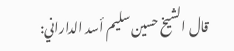قال الشيخ حسين سليم أسد الداراني: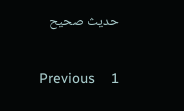حديث صحيح

Previous    1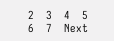2    3    4    5    6    7    Next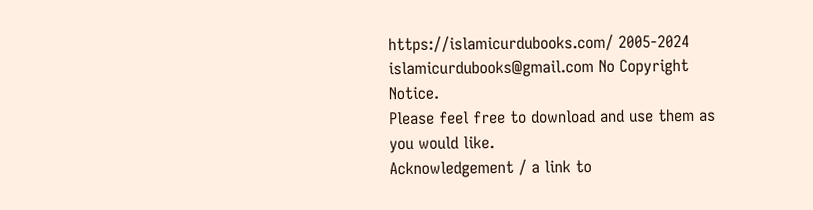https://islamicurdubooks.com/ 2005-2024 islamicurdubooks@gmail.com No Copyright Notice.
Please feel free to download and use them as you would like.
Acknowledgement / a link to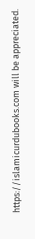https://islamicurdubooks.com will be appreciated.